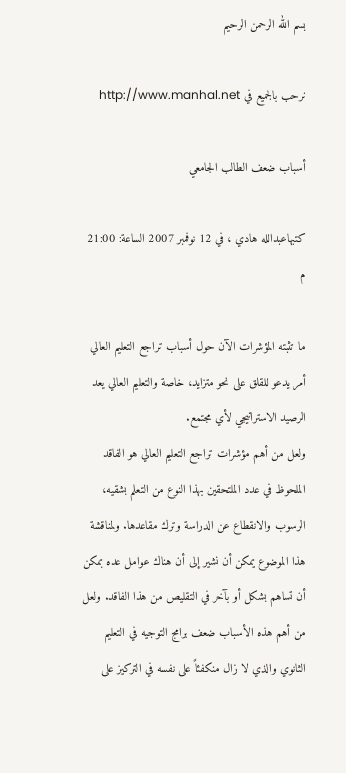بسم الله الرحمن الرحيم

نرحب بالجميع في http://www.manhal.net

أسباب ضعف الطالب الجامعي

كتبهاعبدالله هادي ، في 12 نوفمبر 2007 الساعة: 21:00 م

ما تثبته المؤشرات الآن حول أسباب تراجع التعليم العالي أمر يدعو للقلق على نحو متزايد، خاصة والتعليم العالي يعد الرصيد الاستراتيجي لأي مجتمع.
ولعل من أهم مؤشرات تراجع التعليم العالي هو الفاقد الملحوظ في عدد الملتحقين بهذا النوع من التعلم بشقيه، الرسوب والانقطاع عن الدراسة وترك مقاعدها. ولمناقشة هذا الموضوع يمكن أن نشير إلى أن هناك عوامل عده بمكن أن تساهم بشكل أو بآخر في التقليص من هذا الفاقد. ولعل من أهم هذه الأسباب ضعف برامج التوجيه في التعليم الثانوي والذي لا زال منكفئاً على نفسه في التركيز على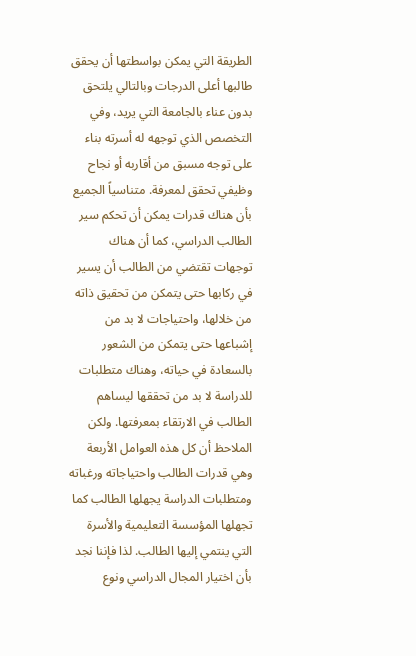الطريقة التي يمكن بواسطتها أن يحقق طالبها أعلى الدرجات وبالتالي يلتحق بدون عناء بالجامعة التي يريد، وفي التخصص الذي توجهه له أسرته بناء على توجه مسبق من أقاربه أو نجاح وظيفي تحقق لمعرفة. متناسياً الجميع بأن هناك قدرات يمكن أن تحكم سير الطالب الدراسي، كما أن هناك توجهات تقتضي من الطالب أن يسير في ركابها حتى يتمكن من تحقيق ذاته من خلالها، واحتياجات لا بد من إشباعها حتى يتمكن من الشعور بالسعادة في حياته، وهناك متطلبات للدراسة لا بد من تحققها ليساهم الطالب في الارتقاء بمعرفتها. ولكن الملاحظ أن كل هذه العوامل الأربعة وهي قدرات الطالب واحتياجاته ورغباته ومتطلبات الدراسة يجهلها الطالب كما تجهلها المؤسسة التعليمية والأسرة التي ينتمي إليها الطالب. لذا فإننا نجد بأن اختيار المجال الدراسي ونوع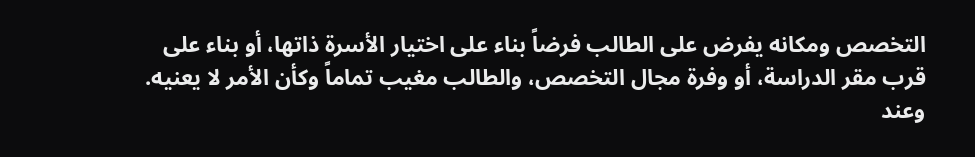التخصص ومكانه يفرض على الطالب فرضاً بناء على اختيار الأسرة ذاتها، أو بناء على قرب مقر الدراسة، أو وفرة مجال التخصص، والطالب مغيب تماماً وكأن الأمر لا يعنيه. وعند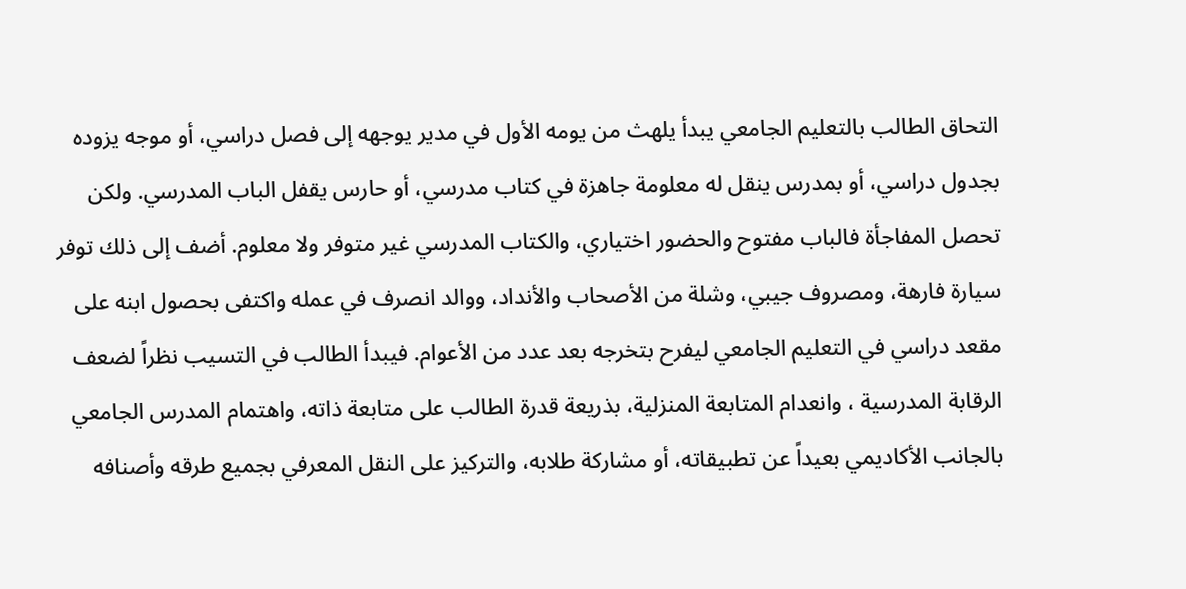التحاق الطالب بالتعليم الجامعي يبدأ يلهث من يومه الأول في مدير يوجهه إلى فصل دراسي، أو موجه يزوده بجدول دراسي، أو بمدرس ينقل له معلومة جاهزة في كتاب مدرسي، أو حارس يقفل الباب المدرسي. ولكن تحصل المفاجأة فالباب مفتوح والحضور اختياري، والكتاب المدرسي غير متوفر ولا معلوم. أضف إلى ذلك توفر سيارة فارهة، ومصروف جيبي، وشلة من الأصحاب والأنداد، ووالد انصرف في عمله واكتفى بحصول ابنه على مقعد دراسي في التعليم الجامعي ليفرح بتخرجه بعد عدد من الأعوام. فيبدأ الطالب في التسيب نظراً لضعف الرقابة المدرسية ، وانعدام المتابعة المنزلية، بذريعة قدرة الطالب على متابعة ذاته، واهتمام المدرس الجامعي بالجانب الأكاديمي بعيداً عن تطبيقاته، أو مشاركة طلابه، والتركيز على النقل المعرفي بجميع طرقه وأصنافه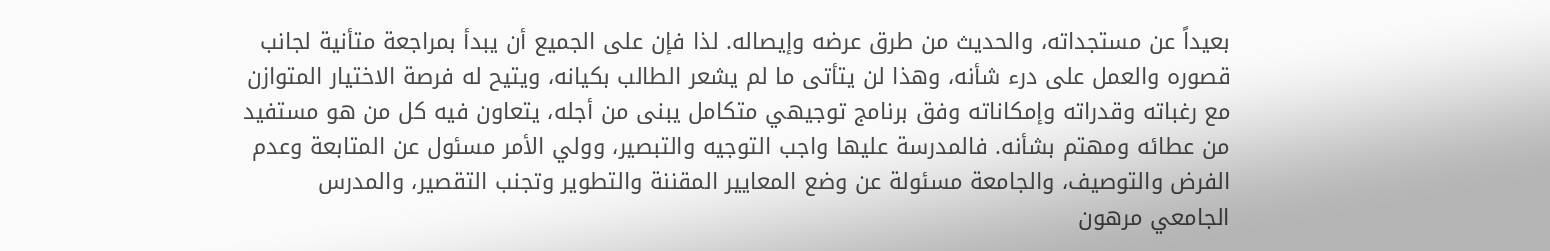بعيداً عن مستجداته، والحديث من طرق عرضه وإيصاله. لذا فإن على الجميع أن يبدأ بمراجعة متأنية لجانب قصوره والعمل على درء شأنه، وهذا لن يتأتى ما لم يشعر الطالب بكيانه، ويتيح له فرصة الاختيار المتوازن مع رغباته وقدراته وإمكاناته وفق برنامج توجيهي متكامل يبنى من أجله، يتعاون فيه كل من هو مستفيد من عطائه ومهتم بشأنه. فالمدرسة عليها واجب التوجيه والتبصير، وولي الأمر مسئول عن المتابعة وعدم الفرض والتوصيف، والجامعة مسئولة عن وضع المعايير المقننة والتطوير وتجنب التقصير، والمدرس الجامعي مرهون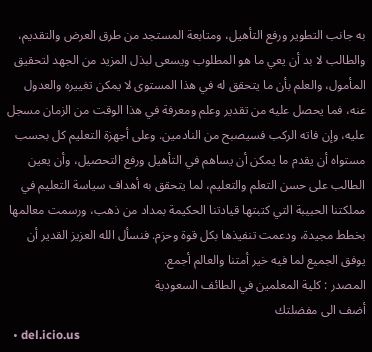به جانب التطوير ورفع التأهيل، ومتابعة المستجد من طرق العرض والتقديم، والطالب لا بد أن يعي ما هو المطلوب ويسعى لبذل المزيد من الجهد لتحقيق المأمول، والعلم بأن ما يتحقق له في هذا المستوى لا يمكن تغييره والعدول عنه، فما يحصل عليه من تقدير وعلم ومعرفة في هذا الوقت من الزمان مسجل عليه، وإن فاته الركب فسيصبح من النادمين. وعلى أجهزة التعليم كل بحسب مستواه أن يقدم ما يمكن أن يساهم في التأهيل ورفع التحصيل، وأن يعين الطالب على حسن التعلم والتعليم، لما يتحقق به أهداف سياسة التعليم في مملكتنا الحبيبة التي كتبتها قيادتنا الحكيمة بمداد من ذهب، ورسمت معالمها بخطط مجيدة، ودعمت تنفيذها بكل قوة وحزم. فنسأل الله العزيز القدير أن يوفق الجميع لما فيه خير أمتنا والعالم أجمع.
المصدر : كلية المعلمين في الطائف السعودية
أضف الى مفضلتك
  • del.icio.us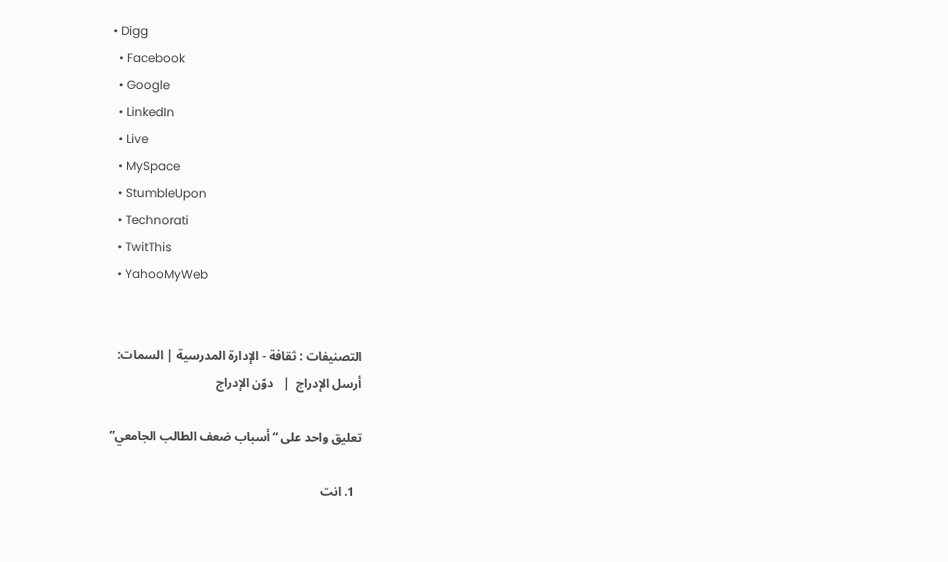• Digg
  • Facebook
  • Google
  • LinkedIn
  • Live
  • MySpace
  • StumbleUpon
  • Technorati
  • TwitThis
  • YahooMyWeb


التصنيفات : ثقافة - الإدارة المدرسية | السمات:
أرسل الإدراج  |   دوّن الإدراج

تعليق واحد على “أسباب ضعف الطالب الجامعي”

  1. انت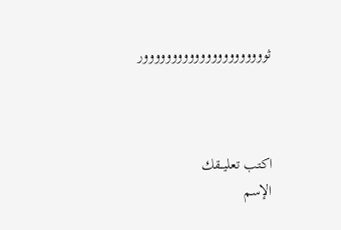ثوووووووووووووووووووووور



اكتب تعليــقك
الإسم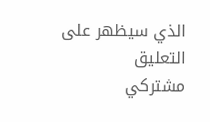الذي سيظهر على التعليق
مشتركي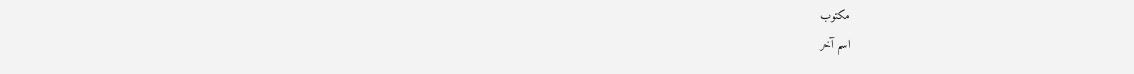مكتوب
اسم آخر